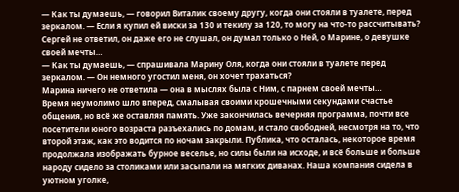— Как ты думаешь, — говорил Виталик своему другу, когда они стояли в туалете, перед зеркалом. — Если я купил ей виски за 130 и текилу за 120, то могу на что-то рассчитывать?
Сергей не ответил, он даже его не слушал, он думал только о Ней, о Марине, о девушке своей мечты…
— Как ты думаешь, — спрашивала Марину Оля, когда они стояли в туалете перед зеркалом. — Он немного угостил меня, он хочет трахаться?
Марина ничего не ответила — она в мыслях была с Ним, с парнем своей мечты…
Время неумолимо шло вперед, смалывая своими крошечными секундами счастье общения, но всё же оставляя память. Уже закончилась вечерняя программа, почти все посетители юного возраста разъехались по домам, и стало свободней, несмотря на то, что второй этаж, как это водится по ночам закрыли. Публика, что осталась, некоторое время продолжала изображать бурное веселье, но силы были на исходе, и всё больше и больше народу сидело за столиками или засыпали на мягких диванах. Наша компания сидела в уютном уголке,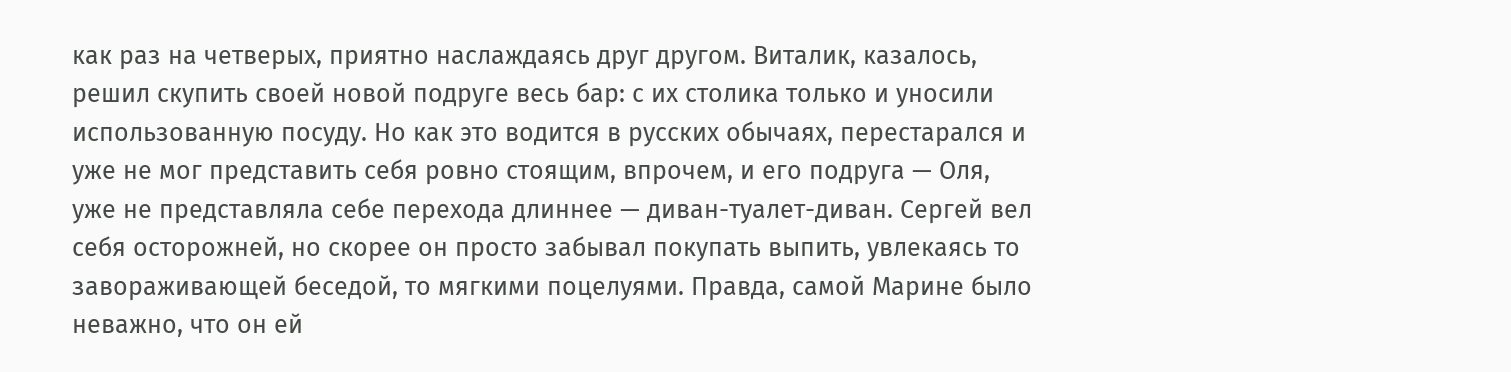как раз на четверых, приятно наслаждаясь друг другом. Виталик, казалось, решил скупить своей новой подруге весь бар: с их столика только и уносили использованную посуду. Но как это водится в русских обычаях, перестарался и уже не мог представить себя ровно стоящим, впрочем, и его подруга — Оля, уже не представляла себе перехода длиннее — диван-туалет-диван. Сергей вел себя осторожней, но скорее он просто забывал покупать выпить, увлекаясь то завораживающей беседой, то мягкими поцелуями. Правда, самой Марине было неважно, что он ей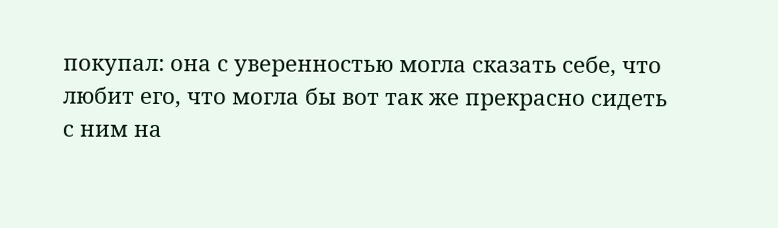покупал: она с уверенностью могла сказать себе, что любит его, что могла бы вот так же прекрасно сидеть с ним на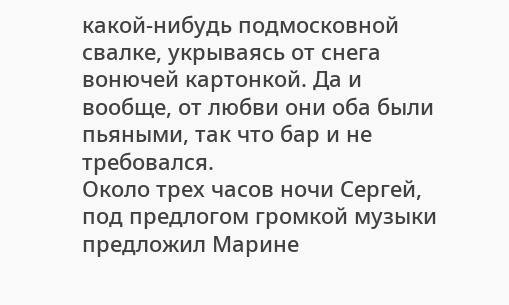какой-нибудь подмосковной свалке, укрываясь от снега вонючей картонкой. Да и вообще, от любви они оба были пьяными, так что бар и не требовался.
Около трех часов ночи Сергей, под предлогом громкой музыки предложил Марине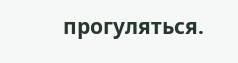прогуляться.